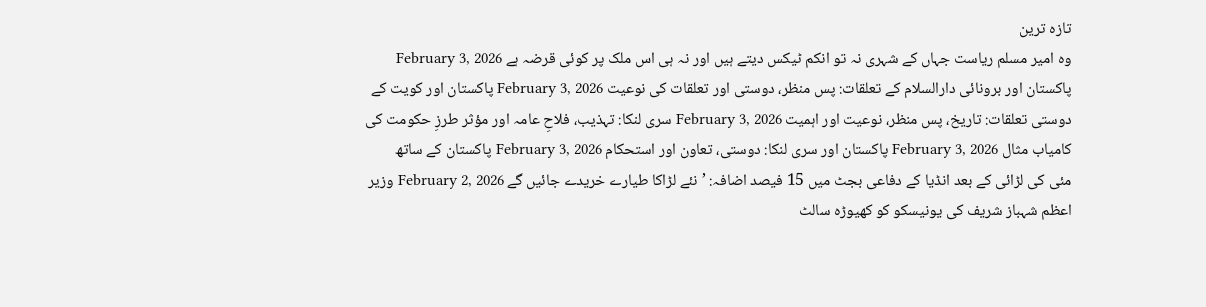تازہ ترین
وہ امیر مسلم ریاست جہاں کے شہری نہ تو انکم ٹیکس دیتے ہیں اور نہ ہی اس ملک پر کوئی قرضہ ہے February 3, 2026 پاکستان اور برونائی دارالسلام کے تعلقات: پس منظر، دوستی اور تعلقات کی نوعیت February 3, 2026 پاکستان اور کویت کے دوستی تعلقات: تاریخ، پس منظر، نوعیت اور اہمیت February 3, 2026 سری لنکا: تہذیب، فلاحِ عامہ اور مؤثر طرزِ حکومت کی کامیاب مثال February 3, 2026 پاکستان اور سری لنکا: دوستی، تعاون اور استحکام February 3, 2026 پاکستان کے ساتھ مئی کی لڑائی کے بعد انڈیا کے دفاعی بجٹ میں 15 فیصد اضافہ: ’نئے لڑاکا طیارے خریدے جائیں گے February 2, 2026 وزیر اعظم شہباز شریف کی یونیسکو کو کھیوڑہ سالٹ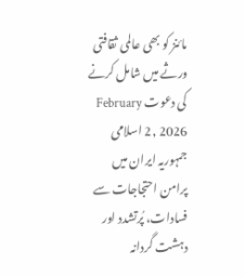مائنز کو بھی عالمی ثقافتی ورثے میں شامل کرنے کی دعوت February 2, 2026 اسلامی جمہوریہ ایران میں پرامن احتجاجات سے فسادات، پُرتشدد اور دہشت گردانہ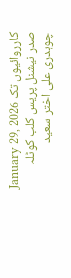کارروائیوں تک January 29, 2026 صدر نیشنل پریس کلب کوٹلہ چوہدری علی اختر سعید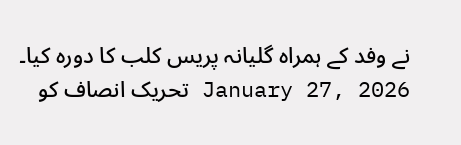نے وفد کے ہمراہ گلیانہ پریس کلب کا دورہ کیا۔ January 27, 2026 تحریک انصاف کو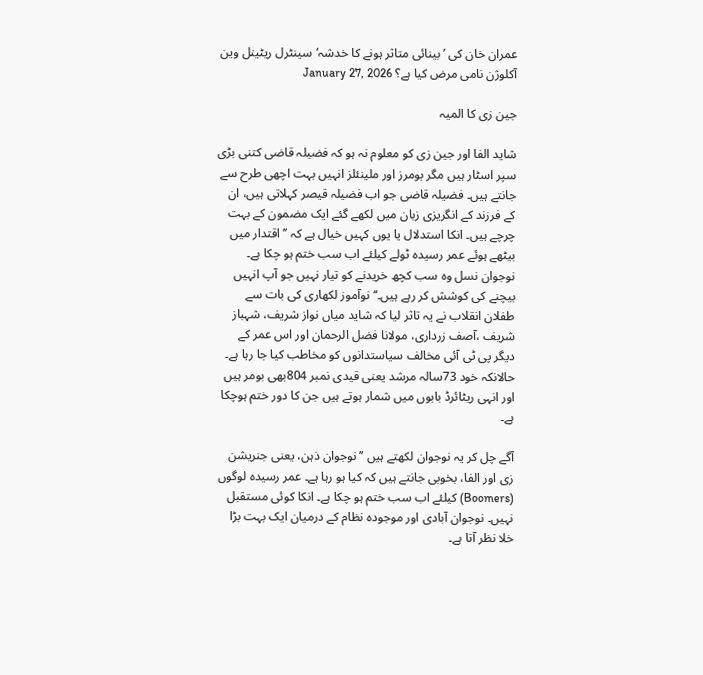عمران خان کی ’بینائی متاثر ہونے کا خدشہ‘سینٹرل ریٹینل وین آکلوژن نامی مرض کیا ہے؟ January 27, 2026

جین زی کا المیہ

شاید الفا اور جین زی کو معلوم نہ ہو کہ فضیلہ قاضی کتنی بڑی سپر اسٹار ہیں مگر بومرز اور ملینئلز انہیں بہت اچھی طرح سے جانتے ہیں۔ فضیلہ قاضی جو اب فضیلہ قیصر کہلاتی ہیں، ان کے فرزند کے انگریزی زبان میں لکھے گئے ایک مضمون کے بہت چرچے ہیں۔ انکا استدلال یا یوں کہیں خیال ہے کہ ’’اقتدار میں بیٹھے ہوئے عمر رسیدہ ٹولے کیلئے اب سب ختم ہو چکا ہے۔ نوجوان نسل وہ سب کچھ خریدنے کو تیار نہیں جو آپ انہیں بیچنے کی کوشش کر رہے ہیں۔‘‘ نوآموز لکھاری کی بات سے طفلان انقلاب نے یہ تاثر لیا کہ شاید میاں نواز شریف، شہباز شریف ،آصف زرداری، مولانا فضل الرحمان اور اس عمر کے دیگر پی ٹی آئی مخالف سیاستدانوں کو مخاطب کیا جا رہا ہے۔ حالانکہ خود 73سالہ مرشد یعنی قیدی نمبر 804بھی بومر ہیں اور انہی ریٹائرڈ بابوں میں شمار ہوتے ہیں جن کا دور ختم ہوچکا ہے۔

آگے چل کر یہ نوجوان لکھتے ہیں ’’نوجوان ذہن، یعنی جنریشن زی اور الفا، بخوبی جانتے ہیں کہ کیا ہو رہا ہے۔ عمر رسیدہ لوگوں (Boomers) کیلئے اب سب ختم ہو چکا ہے۔ انکا کوئی مستقبل نہیں۔ نوجوان آبادی اور موجودہ نظام کے درمیان ایک بہت بڑا خلا نظر آتا ہے۔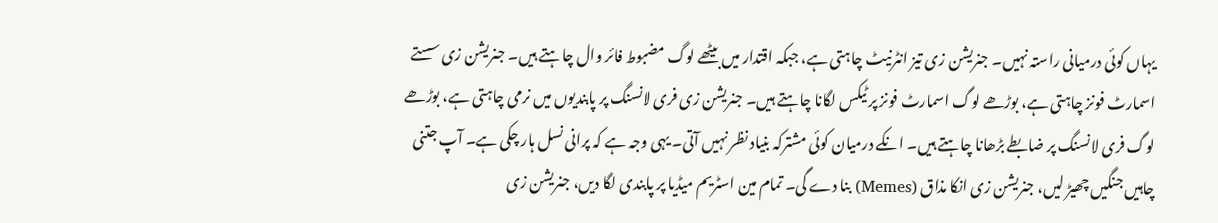یہاں کوئی درمیانی راستہ نہیں۔ جنریشن زی تیز انٹرنیٹ چاہتی ہے، جبکہ اقتدار میں بیٹھے لوگ مضبوط فائر وال چاہتے ہیں۔ جنریشن زی سستے اسمارٹ فونز چاہتی ہے، بوڑھے لوگ اسمارٹ فونز پر ٹیکس لگانا چاہتے ہیں۔ جنریشن زی فری لانسنگ پر پابندیوں میں نرمی چاہتی ہے، بوڑھے لوگ فری لانسنگ پر ضابطے بڑھانا چاہتے ہیں۔ انکے درمیان کوئی مشترکہ بنیاد نظر نہیں آتی۔ یہی وجہ ہے کہ پرانی نسل ہار چکی ہے۔ آپ جتنی چاہیں جنگیں چھیڑ لیں، جنریشن زی انکا مذاق (Memes) بنا دے گی۔ تمام مین اسٹریم میڈیا پر پابندی لگا دیں، جنریشن زی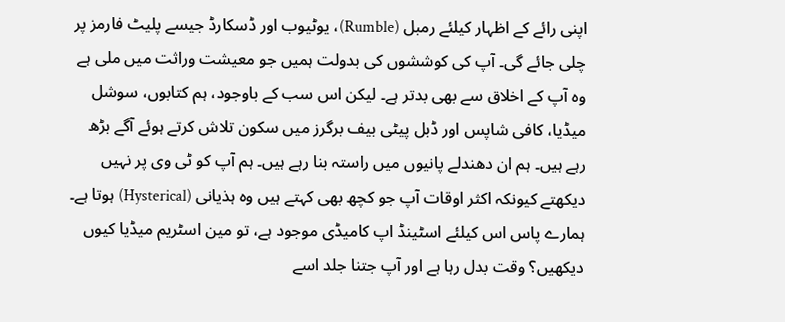اپنی رائے کے اظہار کیلئے رمبل (Rumble)، یوٹیوب اور ڈسکارڈ جیسے پلیٹ فارمز پر چلی جائے گی۔ آپ کی کوششوں کی بدولت ہمیں جو معیشت وراثت میں ملی ہے وہ آپ کے اخلاق سے بھی بدتر ہے۔ لیکن اس سب کے باوجود، ہم کتابوں، سوشل میڈیا، کافی شاپس اور ڈبل پیٹی بیف برگرز میں سکون تلاش کرتے ہوئے آگے بڑھ رہے ہیں۔ ہم ان دھندلے پانیوں میں راستہ بنا رہے ہیں۔ ہم آپ کو ٹی وی پر نہیں دیکھتے کیونکہ اکثر اوقات آپ جو کچھ بھی کہتے ہیں وہ ہذیانی (Hysterical) ہوتا ہے۔ ہمارے پاس اس کیلئے اسٹینڈ اپ کامیڈی موجود ہے، تو مین اسٹریم میڈیا کیوں دیکھیں؟ وقت بدل رہا ہے اور آپ جتنا جلد اسے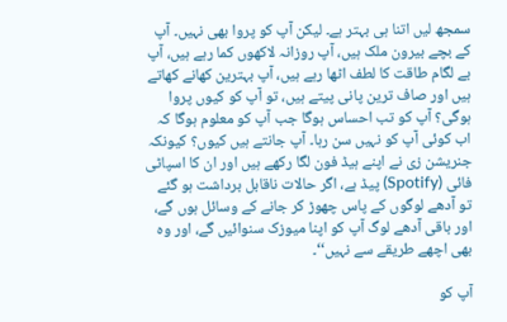سمجھ لیں اتنا ہی بہتر ہے۔ لیکن آپ کو پروا بھی نہیں۔ آپ کے بچے بیرون ملک ہیں، آپ روزانہ لاکھوں کما رہے ہیں، آپ بے لگام طاقت کا لطف اٹھا رہے ہیں، آپ بہترین کھانے کھاتے ہیں اور صاف ترین پانی پیتے ہیں، تو آپ کو کیوں پروا ہوگی؟ آپ کو تب احساس ہوگا جب آپ کو معلوم ہوگا کہ اب کوئی آپ کو نہیں سن رہا۔ آپ جانتے ہیں کیوں؟ کیونکہ جنریشن زی نے اپنے ہیڈ فون لگا رکھے ہیں اور ان کا اسپاٹی فائی (Spotify) پیڈ ہے، اگر حالات ناقابل برداشت ہو گئے تو آدھے لوگوں کے پاس چھوڑ کر جانے کے وسائل ہوں گے، اور باقی آدھے لوگ آپ کو اپنا میوزک سنوائیں گے، اور وہ بھی اچھے طریقے سے نہیں‘‘۔

آپ کو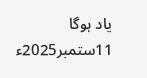یاد ہوگا 11ستمبر2025ء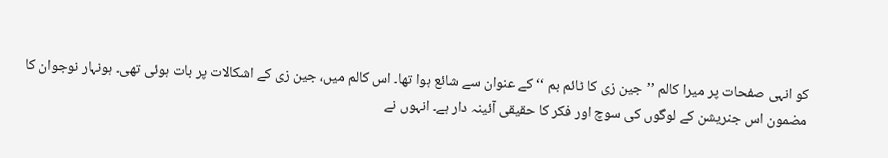کو انہی صفحات پر میرا کالم ’’جین زی کا ٹائم بم ‘‘ کے عنوان سے شائع ہوا تھا۔ اس کالم میں، جین زی کے اشکالات پر بات ہوئی تھی۔ ہونہار نوجوان کا مضمون اس جنریشن کے لوگوں کی سوچ اور فکر کا حقیقی آئینہ دار ہے۔ انہوں نے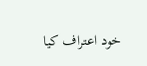خود اعتراف کیا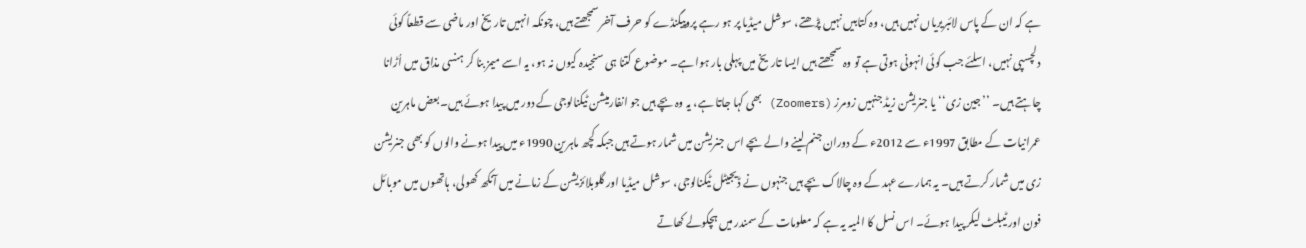ہے کہ ان کے پاس لائبریریاں نہیں ہیں، وہ کتابیں نہیں پڑھتے، سوشل میڈیا پر ہو رہے پروپیگنڈے کو حرف آخر سمجھتے ہیں، چونکہ انہیں تاریخ اور ماضی سے قطعاً کوئی دلچسپی نہیں، اسلئے جب کوئی انہونی ہوتی ہے تو وہ سمجھتے ہیں ایسا تاریخ میں پہلی بار ہوا ہے۔ موضوع کتنا ہی سنجیدہ کیوں نہ ہو، یہ اسے میمز بنا کر ہنسی مذاق میں اُڑانا چاہتے ہیں۔ ’’جین زی‘‘ یا جنریشن زیڈ جنہیں زومرز (Zoomers) بھی کہا جاتا ہے، یہ وہ بچے ہیں جو انفارمیشن ٹیکنالوجی کے دور میں پیدا ہوئے ہیں۔ بعض ماہرین عمرانیات کے مطابق 1997ء سے 2012ء کے دوران جنم لینے والے بچے اس جنریشن میں شمار ہوتے ہیں جبکہ کچھ ماہرین 1990ء میں پیدا ہونے والوں کو بھی جنریشن زی میں شمار کرتے ہیں۔ یہ ہمارے عہد کے وہ چالاک بچے ہیں جنہوں نے ڈیجیٹل ٹیکنالوجی، سوشل میڈیا اور گلوبلائزیشن کے زمانے میں آنکھ کھولی، ہاتھوں میں موبائل فون اور ٹیبلٹ لیکر پیدا ہوئے۔ اس نسل کا المیہ یہ ہے کہ معلومات کے سمندر میں ہچکولے کھاتے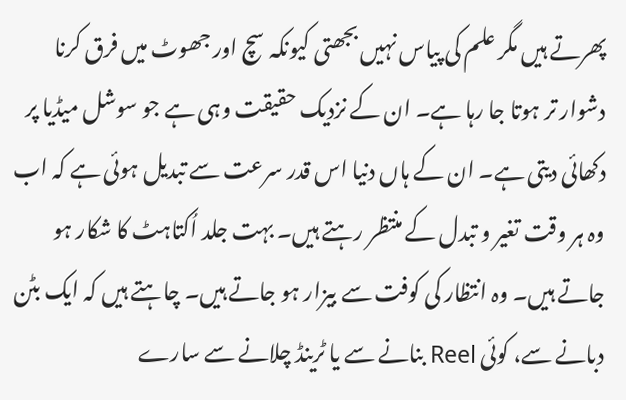پھرتے ہیں مگر علم کی پیاس نہیں بجھتی کیونکہ سچ اور جھوٹ میں فرق کرنا دشوار تر ہوتا جا رہا ہے۔ ان کے نزدیک حقیقت وہی ہے جو سوشل میڈیا پر دکھائی دیتی ہے۔ ان کے ہاں دنیا اس قدر سرعت سے تبدیل ہوئی ہے کہ اب وہ ہر وقت تغیر و تبدل کے منتظر رہتے ہیں۔ بہت جلد اُکتاہٹ کا شکار ہو جاتے ہیں۔ وہ انتظار کی کوفت سے بیزار ہو جاتے ہیں۔ چاہتے ہیں کہ ایک بٹن دبانے سے، کوئی Reel بنانے سے یا ٹرینڈ چلانے سے سارے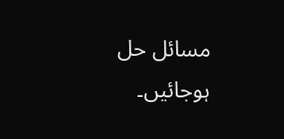مسائل حل ہوجائیں۔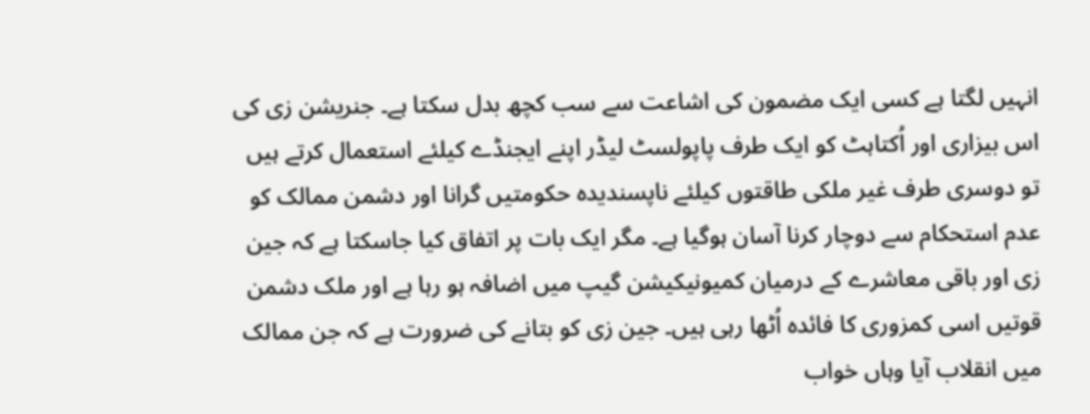انہیں لگتا ہے کسی ایک مضمون کی اشاعت سے سب کچھ بدل سکتا ہے۔ جنریشن زی کی اس بیزاری اور اُکتاہٹ کو ایک طرف پاپولسٹ لیڈر اپنے ایجنڈے کیلئے استعمال کرتے ہیں تو دوسری طرف غیر ملکی طاقتوں کیلئے ناپسندیدہ حکومتیں گرانا اور دشمن ممالک کو عدم استحکام سے دوچار کرنا آسان ہوگیا ہے۔ مگر ایک بات پر اتفاق کیا جاسکتا ہے کہ جین زی اور باقی معاشرے کے درمیان کمیونیکیشن گیپ میں اضافہ ہو رہا ہے اور ملک دشمن قوتیں اسی کمزوری کا فائدہ اُٹھا رہی ہیں۔ جین زی کو بتانے کی ضرورت ہے کہ جن ممالک میں انقلاب آیا وہاں خواب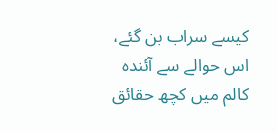کیسے سراب بن گئے، اس حوالے سے آئندہ کالم میں کچھ حقائق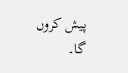پیش کروں گا۔